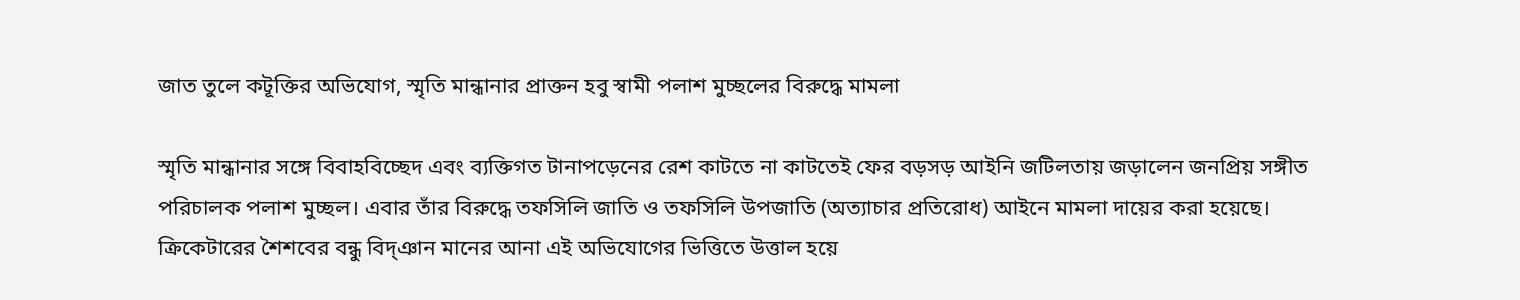জাত তুলে কটূক্তির অভিযোগ, স্মৃতি মান্ধানার প্রাক্তন হবু স্বামী পলাশ মুচ্ছলের বিরুদ্ধে মামলা

স্মৃতি মান্ধানার সঙ্গে বিবাহবিচ্ছেদ এবং ব্যক্তিগত টানাপড়েনের রেশ কাটতে না কাটতেই ফের বড়সড় আইনি জটিলতায় জড়ালেন জনপ্রিয় সঙ্গীত পরিচালক পলাশ মুচ্ছল। এবার তাঁর বিরুদ্ধে তফসিলি জাতি ও তফসিলি উপজাতি (অত্যাচার প্রতিরোধ) আইনে মামলা দায়ের করা হয়েছে। ক্রিকেটারের শৈশবের বন্ধু বিদ্ঞান মানের আনা এই অভিযোগের ভিত্তিতে উত্তাল হয়ে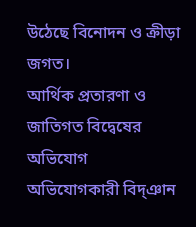উঠেছে বিনোদন ও ক্রীড়া জগত।
আর্থিক প্রতারণা ও জাতিগত বিদ্বেষের অভিযোগ
অভিযোগকারী বিদ্ঞান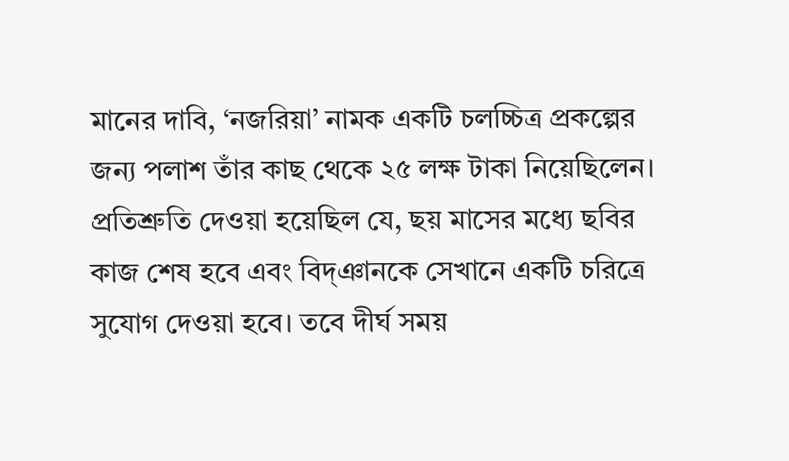মানের দাবি, ‘নজরিয়া’ নামক একটি চলচ্চিত্র প্রকল্পের জন্য পলাশ তাঁর কাছ থেকে ২৫ লক্ষ টাকা নিয়েছিলেন। প্রতিশ্রুতি দেওয়া হয়েছিল যে, ছয় মাসের মধ্যে ছবির কাজ শেষ হবে এবং বিদ্ঞানকে সেখানে একটি চরিত্রে সুযোগ দেওয়া হবে। তবে দীর্ঘ সময়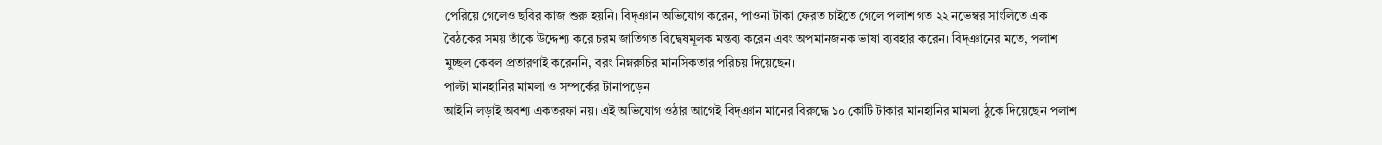পেরিয়ে গেলেও ছবির কাজ শুরু হয়নি। বিদ্ঞান অভিযোগ করেন, পাওনা টাকা ফেরত চাইতে গেলে পলাশ গত ২২ নভেম্বর সাংলিতে এক বৈঠকের সময় তাঁকে উদ্দেশ্য করে চরম জাতিগত বিদ্বেষমূলক মন্তব্য করেন এবং অপমানজনক ভাষা ব্যবহার করেন। বিদ্ঞানের মতে, পলাশ মুচ্ছল কেবল প্রতারণাই করেননি, বরং নিম্নরুচির মানসিকতার পরিচয় দিয়েছেন।
পাল্টা মানহানির মামলা ও সম্পর্কের টানাপড়েন
আইনি লড়াই অবশ্য একতরফা নয়। এই অভিযোগ ওঠার আগেই বিদ্ঞান মানের বিরুদ্ধে ১০ কোটি টাকার মানহানির মামলা ঠুকে দিয়েছেন পলাশ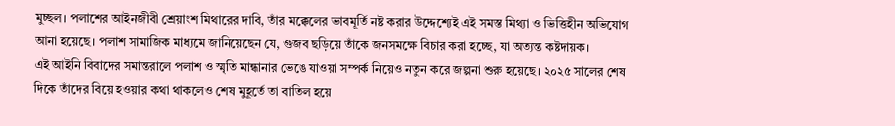মুচ্ছল। পলাশের আইনজীবী শ্রেয়াংশ মিথারের দাবি, তাঁর মক্কেলের ভাবমূর্তি নষ্ট করার উদ্দেশ্যেই এই সমস্ত মিথ্যা ও ভিত্তিহীন অভিযোগ আনা হয়েছে। পলাশ সামাজিক মাধ্যমে জানিয়েছেন যে, গুজব ছড়িয়ে তাঁকে জনসমক্ষে বিচার করা হচ্ছে, যা অত্যন্ত কষ্টদায়ক।
এই আইনি বিবাদের সমান্তরালে পলাশ ও স্মৃতি মান্ধানার ভেঙে যাওয়া সম্পর্ক নিয়েও নতুন করে জল্পনা শুরু হয়েছে। ২০২৫ সালের শেষ দিকে তাঁদের বিয়ে হওয়ার কথা থাকলেও শেষ মুহূর্তে তা বাতিল হয়ে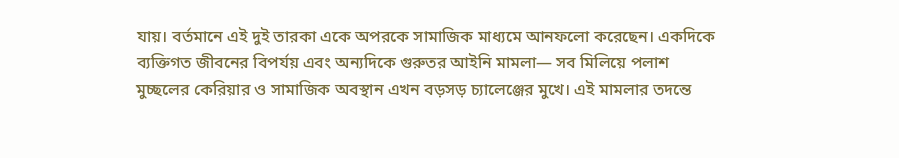যায়। বর্তমানে এই দুই তারকা একে অপরকে সামাজিক মাধ্যমে আনফলো করেছেন। একদিকে ব্যক্তিগত জীবনের বিপর্যয় এবং অন্যদিকে গুরুতর আইনি মামলা— সব মিলিয়ে পলাশ মুচ্ছলের কেরিয়ার ও সামাজিক অবস্থান এখন বড়সড় চ্যালেঞ্জের মুখে। এই মামলার তদন্তে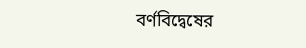বর্ণবিদ্বেষের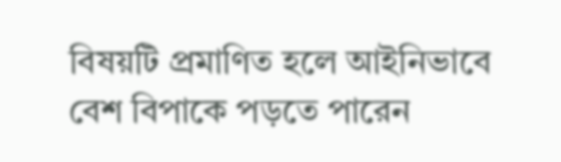বিষয়টি প্রমাণিত হলে আইনিভাবে বেশ বিপাকে পড়তে পারেন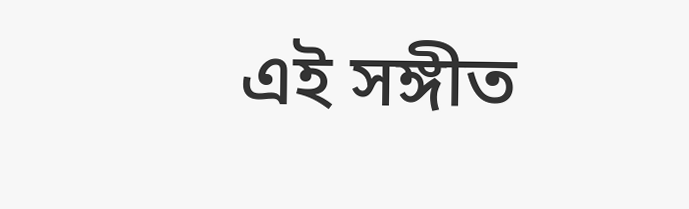এই সঙ্গীত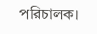পরিচালক।